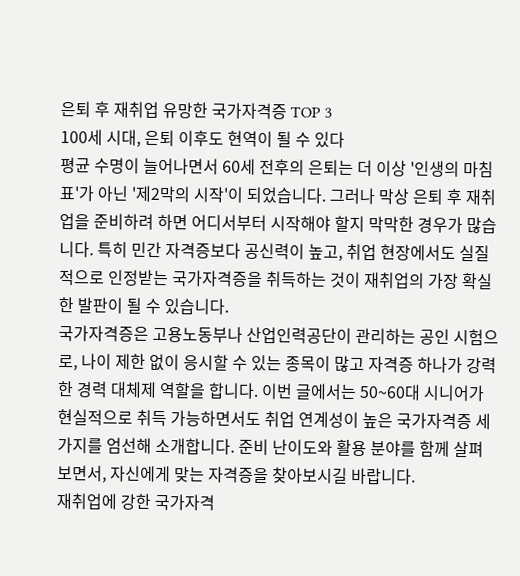은퇴 후 재취업 유망한 국가자격증 TOP 3
100세 시대, 은퇴 이후도 현역이 될 수 있다
평균 수명이 늘어나면서 60세 전후의 은퇴는 더 이상 '인생의 마침표'가 아닌 '제2막의 시작'이 되었습니다. 그러나 막상 은퇴 후 재취업을 준비하려 하면 어디서부터 시작해야 할지 막막한 경우가 많습니다. 특히 민간 자격증보다 공신력이 높고, 취업 현장에서도 실질적으로 인정받는 국가자격증을 취득하는 것이 재취업의 가장 확실한 발판이 될 수 있습니다.
국가자격증은 고용노동부나 산업인력공단이 관리하는 공인 시험으로, 나이 제한 없이 응시할 수 있는 종목이 많고 자격증 하나가 강력한 경력 대체제 역할을 합니다. 이번 글에서는 50~60대 시니어가 현실적으로 취득 가능하면서도 취업 연계성이 높은 국가자격증 세 가지를 엄선해 소개합니다. 준비 난이도와 활용 분야를 함께 살펴보면서, 자신에게 맞는 자격증을 찾아보시길 바랍니다.
재취업에 강한 국가자격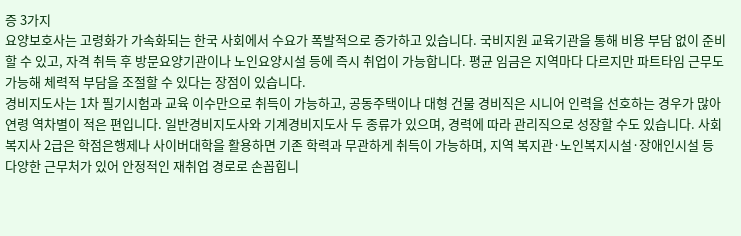증 3가지
요양보호사는 고령화가 가속화되는 한국 사회에서 수요가 폭발적으로 증가하고 있습니다. 국비지원 교육기관을 통해 비용 부담 없이 준비할 수 있고, 자격 취득 후 방문요양기관이나 노인요양시설 등에 즉시 취업이 가능합니다. 평균 임금은 지역마다 다르지만 파트타임 근무도 가능해 체력적 부담을 조절할 수 있다는 장점이 있습니다.
경비지도사는 1차 필기시험과 교육 이수만으로 취득이 가능하고, 공동주택이나 대형 건물 경비직은 시니어 인력을 선호하는 경우가 많아 연령 역차별이 적은 편입니다. 일반경비지도사와 기계경비지도사 두 종류가 있으며, 경력에 따라 관리직으로 성장할 수도 있습니다. 사회복지사 2급은 학점은행제나 사이버대학을 활용하면 기존 학력과 무관하게 취득이 가능하며, 지역 복지관·노인복지시설·장애인시설 등 다양한 근무처가 있어 안정적인 재취업 경로로 손꼽힙니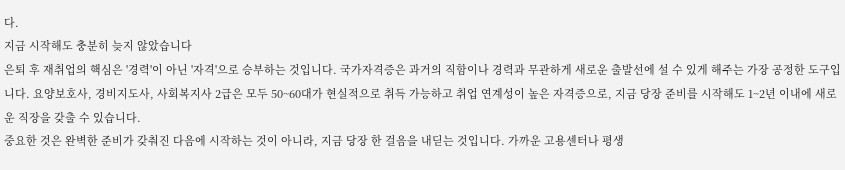다.
지금 시작해도 충분히 늦지 않았습니다
은퇴 후 재취업의 핵심은 '경력'이 아닌 '자격'으로 승부하는 것입니다. 국가자격증은 과거의 직함이나 경력과 무관하게 새로운 출발선에 설 수 있게 해주는 가장 공정한 도구입니다. 요양보호사, 경비지도사, 사회복지사 2급은 모두 50~60대가 현실적으로 취득 가능하고 취업 연계성이 높은 자격증으로, 지금 당장 준비를 시작해도 1~2년 이내에 새로운 직장을 갖출 수 있습니다.
중요한 것은 완벽한 준비가 갖춰진 다음에 시작하는 것이 아니라, 지금 당장 한 걸음을 내딛는 것입니다. 가까운 고용센터나 평생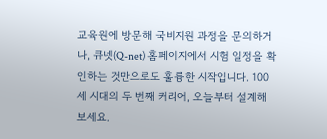교육원에 방문해 국비지원 과정을 문의하거나, 큐넷(Q-net) 홈페이지에서 시험 일정을 확인하는 것만으로도 훌륭한 시작입니다. 100세 시대의 두 번째 커리어, 오늘부터 설계해 보세요.